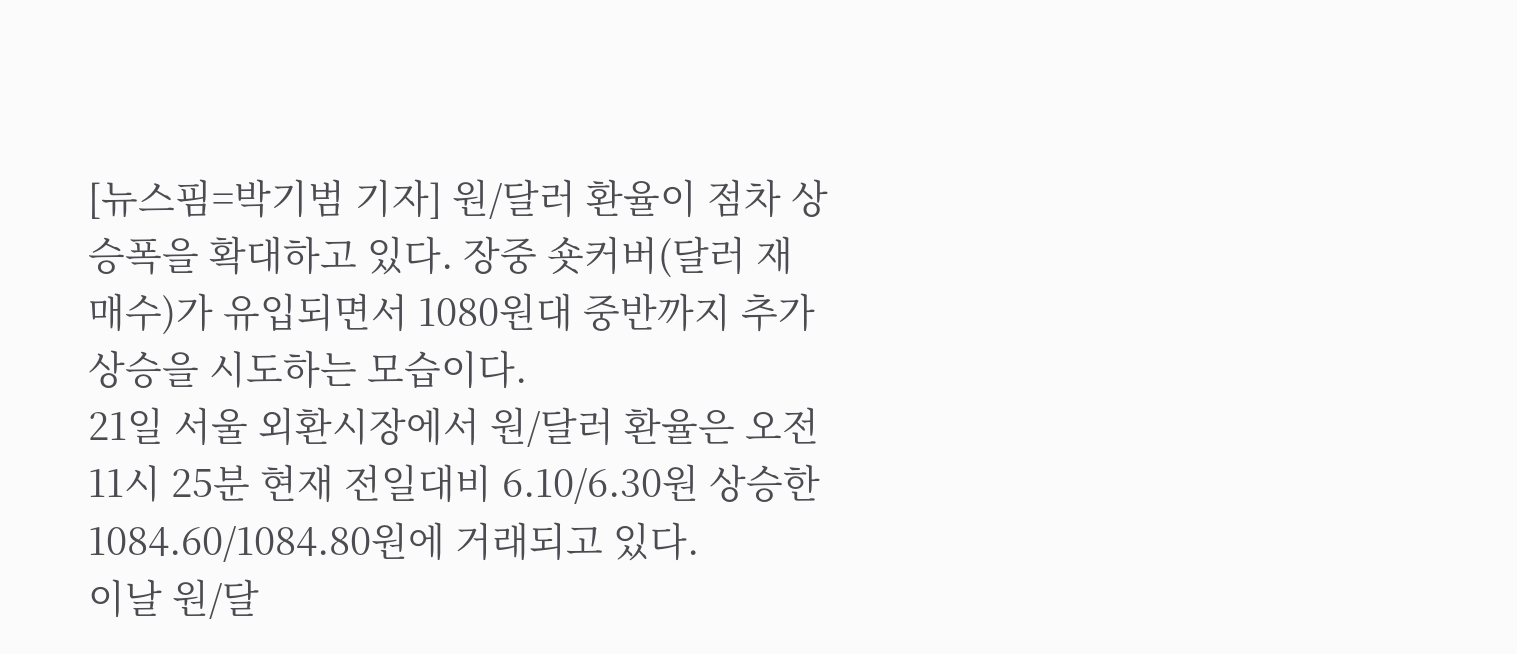[뉴스핌=박기범 기자] 원/달러 환율이 점차 상승폭을 확대하고 있다. 장중 숏커버(달러 재매수)가 유입되면서 1080원대 중반까지 추가 상승을 시도하는 모습이다.
21일 서울 외환시장에서 원/달러 환율은 오전 11시 25분 현재 전일대비 6.10/6.30원 상승한 1084.60/1084.80원에 거래되고 있다.
이날 원/달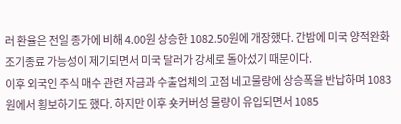러 환율은 전일 종가에 비해 4.00원 상승한 1082.50원에 개장했다. 간밤에 미국 양적완화 조기종료 가능성이 제기되면서 미국 달러가 강세로 돌아섰기 때문이다.
이후 외국인 주식 매수 관련 자금과 수출업체의 고점 네고물량에 상승폭을 반납하며 1083원에서 횡보하기도 했다. 하지만 이후 숏커버성 물량이 유입되면서 1085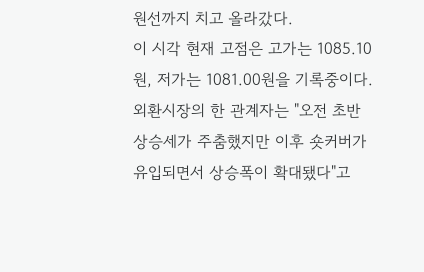원선까지 치고 올라갔다.
이 시각 현재 고점은 고가는 1085.10원, 저가는 1081.00원을 기록중이다.
외환시장의 한 관계자는 "오전 초반 상승세가 주춤했지만 이후 숏커버가 유입되면서 상승폭이 확대됐다"고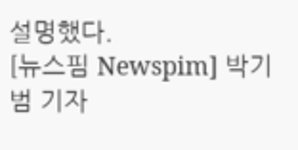설명했다.
[뉴스핌 Newspim] 박기범 기자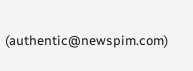(authentic@newspim.com)